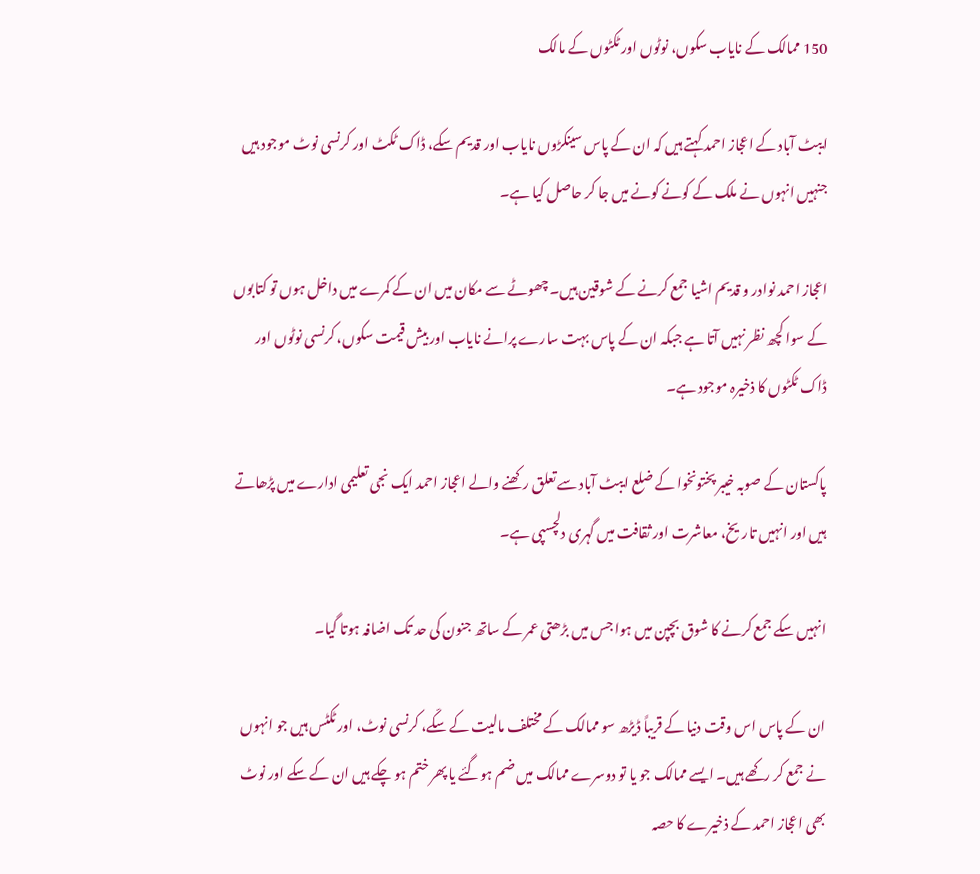150 ممالک کے نایاب سکوں، نوٹوں اور ٹکٹوں کے مالک

ایبٹ آباد کے اعجاز احمد کہتے ہیں کہ ان کے پاس سینکڑوں نایاب اور قدیم سکے، ڈاک ٹکٹ اور کرنسی نوٹ موجود ہیں جنہیں انہوں نے ملک کے کونے کونے میں جا کر حاصل کیا ہے۔

اعجاز احمد نوادر و قدیم اشیا جمع کرنے کے شوقین ہیں۔ چھوٹے سے مکان میں ان کے کمرے میں داخل ہوں تو کتابوں کے سوا کچھ نظر نہیں آتا ہے جبکہ ان کے پاس بہت سارے پرانے نایاب اور بیش قیمت سکوں، کرنسی نوٹوں اور ڈاک ٹکٹوں کا ذخیرہ موجود ہے۔

پاکستان کے صوبہ خیبر پختونخوا کے ضلع ایبٹ آباد سے تعلق رکھنے والے اعجاز احمد ایک نجی تعلیمی ادارے میں پڑھاتے ہیں اور انہیں تاریخ، معاشرت اور ثقافت میں گہری دلچسپی ہے۔

انہیں سکے جمع کرنے کا شوق بچپن میں ہوا جس میں بڑھتی عمر کے ساتھ جنون کی حد تک اضافہ ہوتا گیا۔

ان کے پاس اس وقت دنیا کے قریباً ڈیڑھ سو ممالک کے مختلف مالیت کے سکّے، کرنسی نوٹ، اور ٹکٹس ہیں جو انہوں نے جمع کر رکھے ہیں۔ ایسے ممالک جو یا تو دوسرے ممالک میں ضم ہوگئے یا پھر ختم ہو چکے ہیں ان کے سکے اور نوٹ بھی اعجاز احمد کے ذخیرے کا حصہ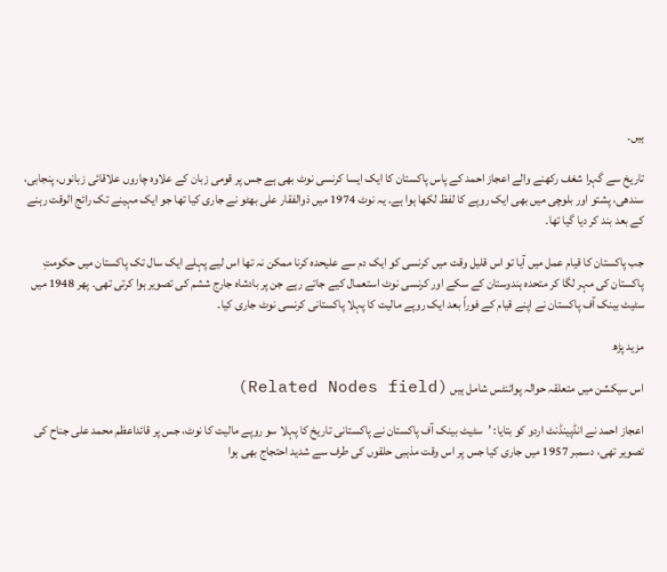ہیں۔

تاریخ سے گہرا شغف رکھنے والے اعجاز احمد کے پاس پاکستان کا ایک ایسا کرنسی نوٹ بھی ہے جس پر قومی زبان کے علاوہ چاروں علاقائی زبانوں، پنجابی، سندھی، پشتو اور بلوچی میں بھی ایک روپے کا لفظ لکھا ہوا ہے۔ یہ نوٹ 1974 میں ذوالفقار علی بھٹو نے جاری کیا تھا جو ایک مہینے تک رائج الوقت رہنے کے بعد بند کر دیا گیا تھا۔

جب پاکستان کا قیام عمل میں آیا تو اس قلیل وقت میں کرنسی کو ایک دم سے علیحدہ کرنا ممکن نہ تھا اس لیے پہلے ایک سال تک پاکستان میں حکومتِ پاکستان کی مہر لگا کر متحدہ ہندوستان کے سکے اور کرنسی نوٹ استعمال کیے جاتے رہے جن پر بادشاہ جارج ششم کی تصویر ہوا کرتی تھی۔ پھر 1948 میں سٹیٹ بینک آف پاکستان نے اپنے قیام کے فوراً بعد ایک روپے مالیت کا پہلا پاکستانی کرنسی نوٹ جاری کیا۔

مزید پڑھ

اس سیکشن میں متعلقہ حوالہ پوائنٹس شامل ہیں (Related Nodes field)

اعجاز احمد نے انڈپینڈنٹ اردو کو بتایا: ’سٹیٹ بینک آف پاکستان نے پاکستانی تاریخ کا پہلا سو روپے مالیت کا نوٹ، جس پر قائداعظم محمد علی جناح کی تصویر تھی، دسمبر 1957 میں جاری کیا جس پر اس وقت مذہبی حلقوں کی طرف سے شدید احتجاج بھی ہوا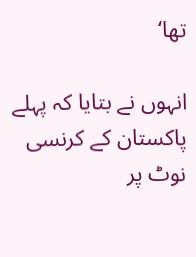تھا‘

انہوں نے بتایا کہ پہلے پاکستان کے کرنسی نوٹ پر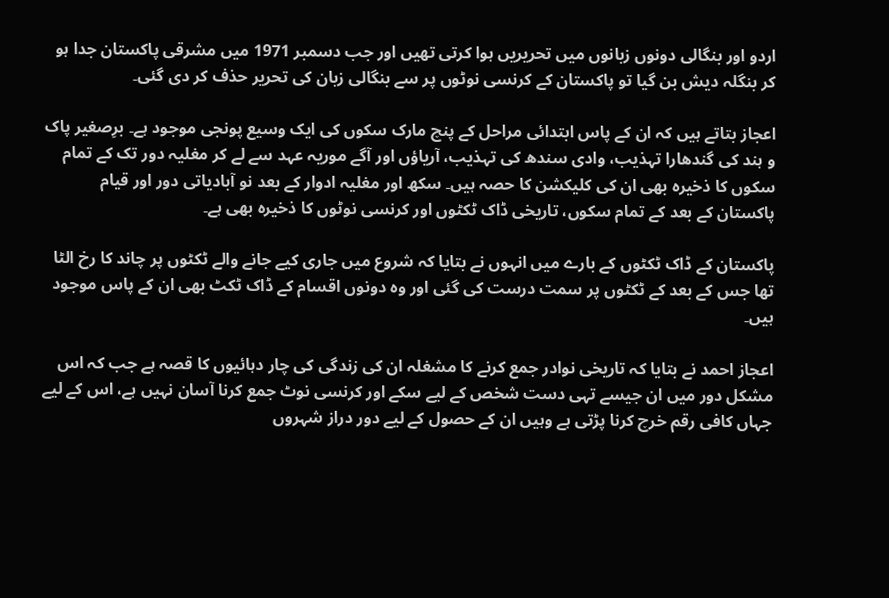اردو اور بنگالی دونوں زبانوں میں تحریریں ہوا کرتی تھیں اور جب دسمبر 1971 میں مشرقی پاکستان جدا ہو کر بنگلہ دیش بن گیا تو پاکستان کے کرنسی نوٹوں پر سے بنگالی زبان کی تحریر حذف کر دی گئی۔

اعجاز بتاتے ہیں کہ ان کے پاس ابتدائی مراحل کے پنچ مارک سکوں کی ایک وسیع پونجی موجود ہے۔ برِصغیر پاک و ہند کی گندھارا تہذیب، وادی سندھ کی تہذیب، آریاؤں اور آگے موریہ عہد سے لے کر مغلیہ دور تک کے تمام سکوں کا ذخیرہ بھی ان کی کلیکشن کا حصہ ہیں۔ سکھ اور مغلیہ ادوار کے بعد نو آبادیاتی دور اور قیام پاکستان کے بعد کے تمام سکوں، تاریخی ڈاک ٹکٹوں اور کرنسی نوٹوں کا ذخیرہ بھی ہے۔

پاکستان کے ڈاک ٹکٹوں کے بارے میں انہوں نے بتایا کہ شروع میں جاری کیے جانے والے ٹکٹوں پر چاند کا رخ الٹا تھا جس کے بعد کے ٹکٹوں پر سمت درست کی گئی اور وہ دونوں اقسام کے ڈاک ٹکٹ بھی ان کے پاس موجود ہیں۔

اعجاز احمد نے بتایا کہ تاریخی نوادر جمع کرنے کا مشغلہ ان کی زندگی کی چار دہائیوں کا قصہ ہے جب کہ اس مشکل دور میں ان جیسے تہی دست شخص کے لیے سکے اور کرنسی نوٹ جمع کرنا آسان نہیں ہے، اس کے لیے جہاں کافی رقم خرچ کرنا پڑتی ہے وہیں ان کے حصول کے لیے دور دراز شہروں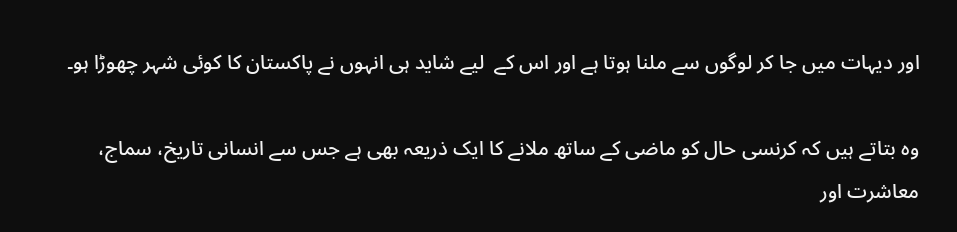اور دیہات میں جا کر لوگوں سے ملنا ہوتا ہے اور اس کے  لیے شاید ہی انہوں نے پاکستان کا کوئی شہر چھوڑا ہو۔

وہ بتاتے ہیں کہ کرنسی حال کو ماضی کے ساتھ ملانے کا ایک ذریعہ بھی ہے جس سے انسانی تاریخ، سماج، معاشرت اور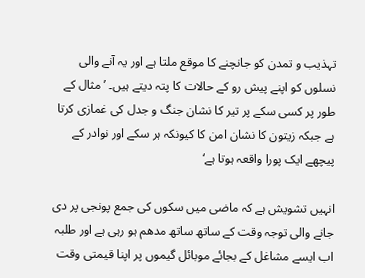تہذیب و تمدن کو جانچنے کا موقع ملتا ہے اور یہ آنے والی نسلوں کو اپنے پیش رو کے حالات کا پتہ دیتے ہیں۔ ’مثال کے طور پر کسی سکے پر تیر کا نشان جنگ و جدل کی غمازی کرتا ہے جبکہ زیتون کا نشان امن کا کیونکہ ہر سکے اور نوادر کے پیچھے ایک پورا واقعہ ہوتا ہے‘

انہیں تشویش ہے کہ ماضی میں سکوں کی جمع پونجی پر دی جانے والی توجہ وقت کے ساتھ ساتھ مدھم ہو رہی ہے اور طلبہ اب ایسے مشاغل کے بجائے موبائل گیموں پر اپنا قیمتی وقت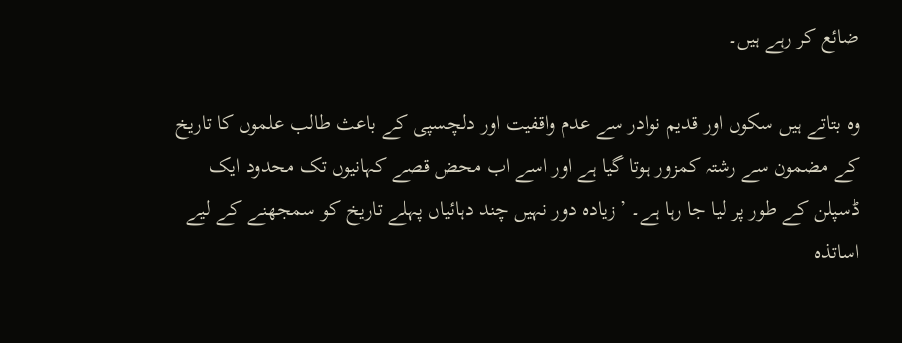ضائع کر رہے ہیں۔

وہ بتاتے ہیں سکوں اور قدیم نوادر سے عدم واقفیت اور دلچسپی کے باعث طالب علموں کا تاریخ کے مضمون سے رشتہ کمزور ہوتا گیا ہے اور اسے اب محض قصے کہانیوں تک محدود ایک ڈسپلن کے طور پر لیا جا رہا ہے۔ ’زیادہ دور نہیں چند دہائیاں پہلے تاریخ کو سمجھنے کے لیے اساتذہ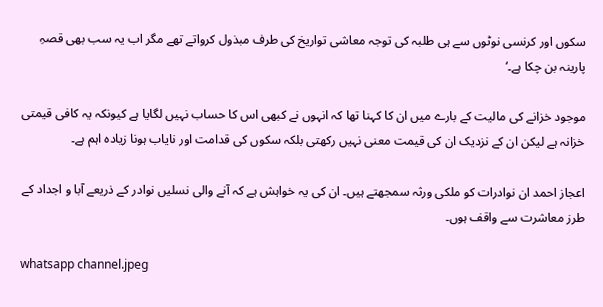سکوں اور کرنسی نوٹوں سے ہی طلبہ کی توجہ معاشی تواریخ کی طرف مبذول کرواتے تھے مگر اب یہ سب بھی قصہِ پارینہ بن چکا ہے۔‘

موجود خزانے کی مالیت کے بارے میں ان کا کہنا تھا کہ انہوں نے کبھی اس کا حساب نہیں لگایا ہے کیونکہ یہ کافی قیمتی خزانہ ہے لیکن ان کے نزدیک ان کی قیمت معنی نہیں رکھتی بلکہ سکوں کی قدامت اور نایاب ہونا زیادہ اہم ہے۔

اعجاز احمد ان نوادرات کو ملکی ورثہ سمجھتے ہیں۔ ان کی یہ خواہش ہے کہ آنے والی نسلیں نوادر کے ذریعے آبا و اجداد کے طرز معاشرت سے واقف ہوں۔

whatsapp channel.jpeg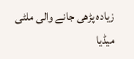زیادہ پڑھی جانے والی ملٹی میڈیا